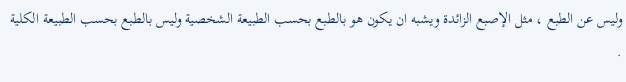وليس عن الطبع ، مثل الإصبع الزائدة ويشبه ان يكون هو بالطبع بحسب الطبيعة الشخصية وليس بالطبع بحسب الطبيعة الكلية .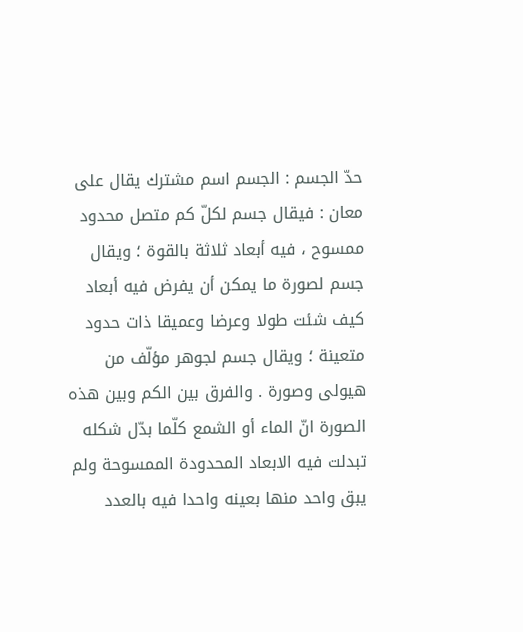حدّ الجسم : الجسم اسم مشترك يقال على معان : فيقال جسم لكلّ كم متصل محدود ممسوح ، فيه أبعاد ثلاثة بالقوة ؛ ويقال جسم لصورة ما يمكن أن يفرض فيه أبعاد كيف شئت طولا وعرضا وعميقا ذات حدود متعينة ؛ ويقال جسم لجوهر مؤلّف من هيولى وصورة . والفرق بين الكم وبين هذه الصورة انّ الماء أو الشمع كلّما بدّل شكله تبدلت فيه الابعاد المحدودة الممسوحة ولم يبق واحد منها بعينه واحدا فيه بالعدد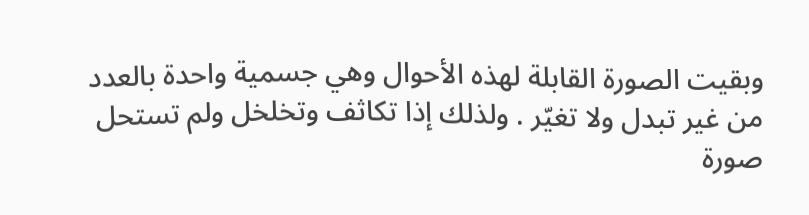وبقيت الصورة القابلة لهذه الأحوال وهي جسمية واحدة بالعدد من غير تبدل ولا تغيّر . ولذلك إذا تكاثف وتخلخل ولم تستحل صورة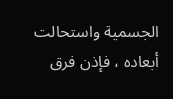الجسمية واستحالت أبعاده ، فإذن فرق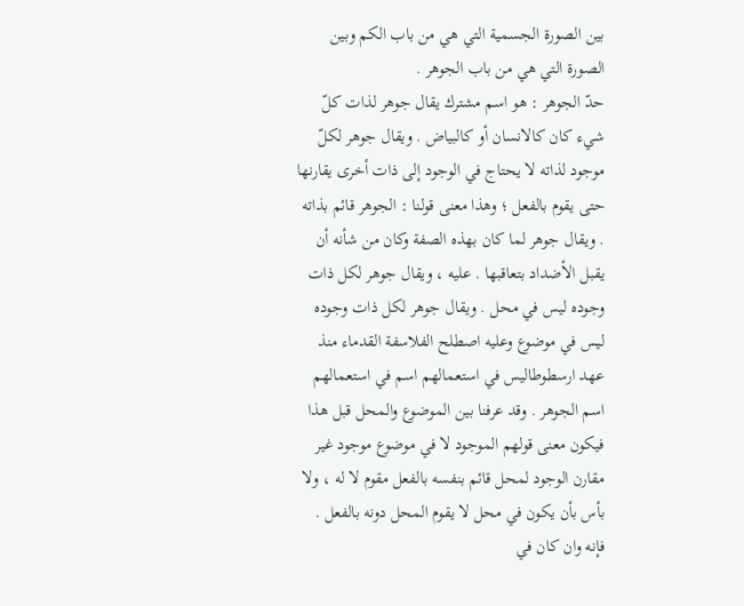بين الصورة الجسمية التي هي من باب الكم وبين الصورة التي هي من باب الجوهر .
حدّ الجوهر : هو اسم مشترك يقال جوهر لذات كلّ شيء كان كالانسان أو كالبياض . ويقال جوهر لكلّ موجود لذاته لا يحتاج في الوجود إلى ذات أخرى يقارنها حتى يقوم بالفعل ؛ وهذا معنى قولنا : الجوهر قائم بذاته . ويقال جوهر لما كان بهذه الصفة وكان من شأنه أن يقبل الأضداد بتعاقبها . عليه ، ويقال جوهر لكل ذات وجوده ليس في محل . ويقال جوهر لكل ذات وجوده ليس في موضوع وعليه اصطلح الفلاسفة القدماء منذ عهد ارسطوطاليس في استعمالهم اسم في استعمالهم اسم الجوهر . وقد عرفنا بين الموضوع والمحل قبل هذا فيكون معنى قولهم الموجود لا في موضوع موجود غير مقارن الوجود لمحل قائم بنفسه بالفعل مقوم لا له ، ولا بأس بأن يكون في محل لا يقوم المحل دونه بالفعل . فإنه وان كان في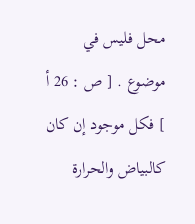محل فليس في موضوع . [ ص : 26 أ ] فكل موجود إن كان كالبياض والحرارة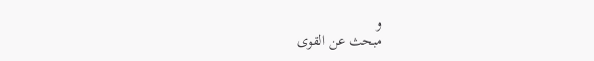و
مبحث عن القوى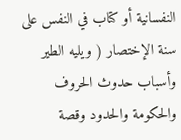النفسانية أو كتاب في النفس على سنة الإختصار ( ويليه الطير وأسباب حدوث الحروف والحكومة والحدود وقصة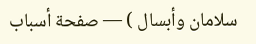سلامان وأبسال ) — صفحة أسباب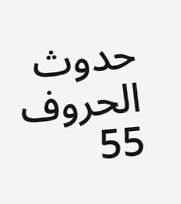حدوث الحروف 55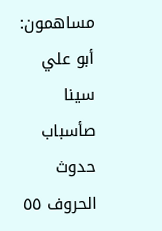مساهمون: أبو علي سينا
صأسباب حدوث الحروف ٥٥